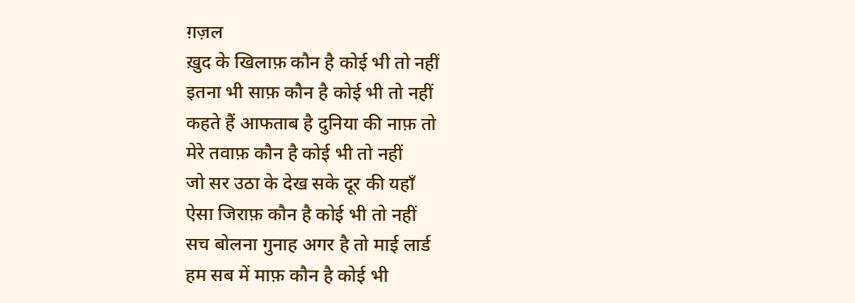ग़ज़ल
ख़ुद के खिलाफ़ कौन है कोई भी तो नहीं
इतना भी साफ़ कौन है कोई भी तो नहीं
कहते हैं आफताब है दुनिया की नाफ़ तो
मेरे तवाफ़ कौन है कोई भी तो नहीं
जो सर उठा के देख सके दूर की यहाँ
ऐसा जिराफ़ कौन है कोई भी तो नहीं
सच बोलना गुनाह अगर है तो माई लार्ड
हम सब में माफ़ कौन है कोई भी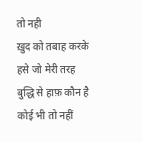तो नही
ख़ुद को तबाह करके हसे जो मेरी तरह
बुद्धि से हाफ़ कौन है कोई भी तो नहीं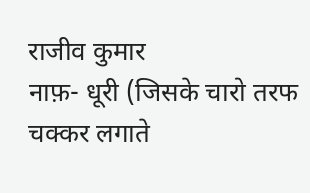राजीव कुमार
नाफ़- धूरी (जिसके चारो तरफ चक्कर लगाते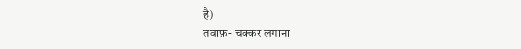है)
तवाफ़- चक्कर लगाना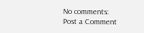No comments:
Post a Comment